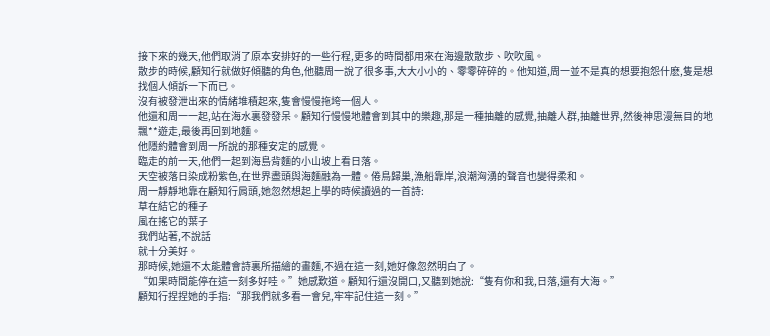接下來的幾天,他們取消了原本安排好的一些行程,更多的時間都用來在海邊散散步、吹吹風。
散步的時候,顧知行就做好傾聽的角色,他聽周一說了很多事,大大小小的、零零碎碎的。他知道,周一並不是真的想要抱怨什麽,隻是想找個人傾訴一下而已。
沒有被發泄出來的情緒堆積起來,隻會慢慢拖垮一個人。
他還和周一一起,站在海水裏發發呆。顧知行慢慢地體會到其中的樂趣,那是一種抽離的感覺,抽離人群,抽離世界,然後神思漫無目的地飄**遊走,最後再回到地麵。
他隱約體會到周一所說的那種安定的感覺。
臨走的前一天,他們一起到海島背麵的小山坡上看日落。
天空被落日染成粉紫色,在世界盡頭與海麵融為一體。倦鳥歸巢,漁船靠岸,浪潮洶湧的聲音也變得柔和。
周一靜靜地靠在顧知行肩頭,她忽然想起上學的時候讀過的一首詩:
草在結它的種子
風在搖它的葉子
我們站著,不說話
就十分美好。
那時候,她還不太能體會詩裏所描繪的畫麵,不過在這一刻,她好像忽然明白了。
“如果時間能停在這一刻多好哇。”她感歎道。顧知行還沒開口,又聽到她說:“隻有你和我,日落,還有大海。”
顧知行捏捏她的手指:“那我們就多看一會兒,牢牢記住這一刻。”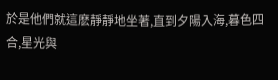於是他們就這麽靜靜地坐著,直到夕陽入海,暮色四合,星光與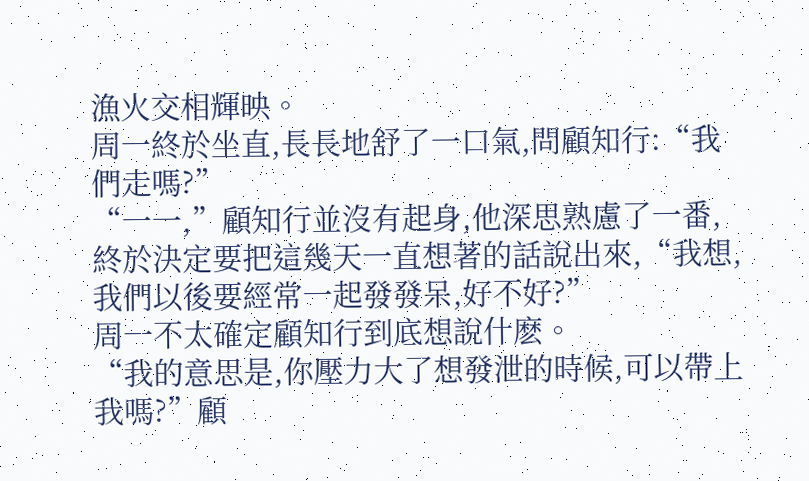漁火交相輝映。
周一終於坐直,長長地舒了一口氣,問顧知行:“我們走嗎?”
“一一,”顧知行並沒有起身,他深思熟慮了一番,終於決定要把這幾天一直想著的話說出來,“我想,我們以後要經常一起發發呆,好不好?”
周一不太確定顧知行到底想說什麽。
“我的意思是,你壓力大了想發泄的時候,可以帶上我嗎?”顧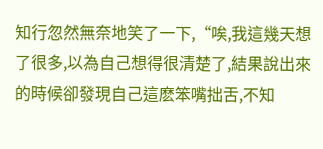知行忽然無奈地笑了一下,“唉,我這幾天想了很多,以為自己想得很清楚了,結果說出來的時候卻發現自己這麽笨嘴拙舌,不知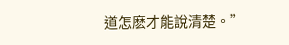道怎麽才能說清楚。”